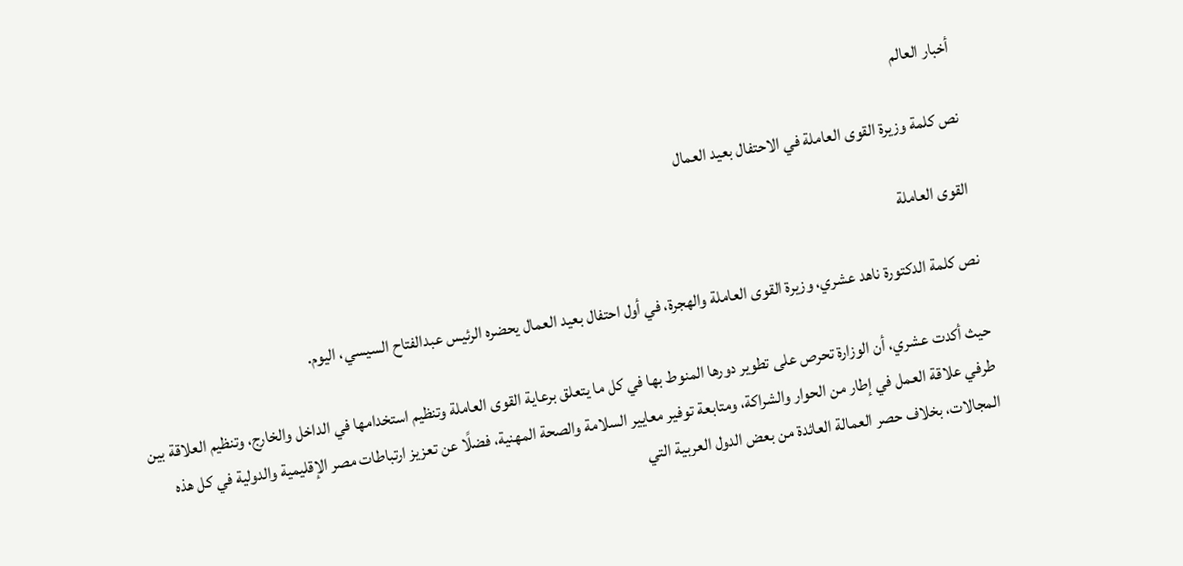أخبار العالم

نص كلمة وزيرة القوى العاملة في الاحتفال بعيد العمال

القوى العاملة

نص كلمة الدكتورة ناهد عشري، وزيرة القوى العاملة والهجرة، في أول احتفال بعيد العمال يحضره الرئيس عبدالفتاح السيسي، اليوم.

حيث أكدت عشري، أن الوزارة تحرص على تطوير دورها المنوط بها في كل ما يتعلق برعاية القوى العاملة وتنظيم استخدامها في الداخل والخارج، وتنظيم العلاقة بين طرفي علاقة العمل في إطار من الحوار والشراكة، ومتابعة توفير معايير السلامة والصحة المهنية، فضلًا عن تعزيز ارتباطات مصر الإقليمية والدولية في كل هذه المجالات، بخلاف حصر العمالة العائدة من بعض الدول العربية التي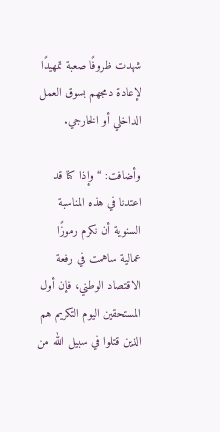شهدت ظروفًا صعبة تمهيدًا لإعادة دمجهم بسوق العمل الداخلي أو الخارجي.

وأضافت: “وإذا كنا قد اعتدنا في هذه المناسبة السنوية أن نكرم رموزًا عمالية ساهمت في رفعة الاقتصاد الوطني، فإن أول المستحقين اليوم التكريم هم الذين قتلوا في سبيل الله من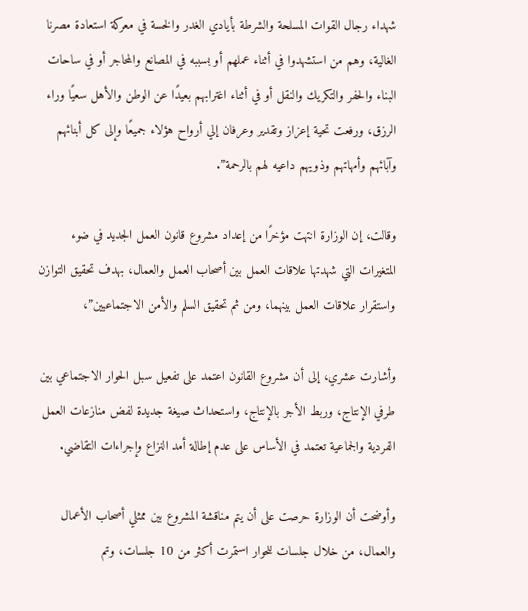شهداء رجال القوات المسلحة والشرطة بأيادي الغدر والخسة في معركة استعادة مصرنا الغالية، وهم من استشهدوا في أثناء عملهم أو بسببه في المصانع والمحاجر أو في ساحات البناء والحفر والتكريك والنقل أو في أثناء اغترابهم بعيدًا عن الوطن والأهل سعيًا وراء الرزق، ورفعت تحية إعزاز وتقدير وعرفان إلي أرواح هؤلاء جميعًا وإلى كل أبنائهم وآبائهم وأمهاتهم وذويهم داعيه لهم بالرحمة”.

وقالت، إن الوزارة انتهت مؤخرًا من إعداد مشروع قانون العمل الجديد في ضوء المتغيرات التي شهدتها علاقات العمل بين أصحاب العمل والعمال، بهدف تحقيق التوازن واستقرار علاقات العمل بينهما، ومن ثم تحقيق السلم والأمن الاجتماعيين”،

وأشارت عشري، إلى أن مشروع القانون اعتمد على تفعيل سبل الحوار الاجتماعي بين طرفي الإنتاج، وربط الأجر بالإنتاج، واستحداث صيغة جديدة لفض منازعات العمل الفردية والجماعية تعتمد في الأساس على عدم إطالة أمد النزاع وإجراءات التقاضي.

وأوضحت أن الوزارة حرصت على أن يتم مناقشة المشروع بين ممثلي أصحاب الأعمال والعمال، من خلال جلسات للحوار استمرت أكثر من 10 جلسات، وتم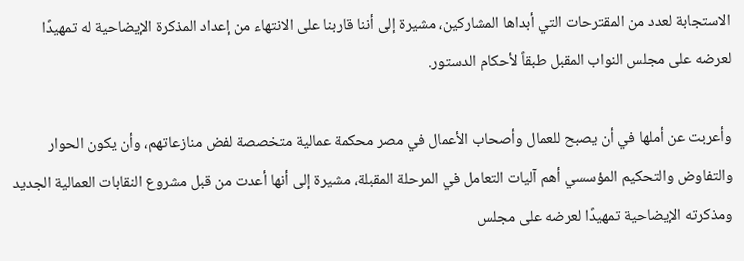الاستجابة لعدد من المقترحات التي أبداها المشاركين، مشيرة إلى أننا قاربنا على الانتهاء من إعداد المذكرة الإيضاحية له تمهيدًا لعرضه على مجلس النواب المقبل طبقاً لأحكام الدستور.

وأعربت عن أملها في أن يصبح للعمال وأصحاب الأعمال في مصر محكمة عمالية متخصصة لفض منازعاتهم، وأن يكون الحوار والتفاوض والتحكيم المؤسسي أهم آليات التعامل في المرحلة المقبلة، مشيرة إلى أنها أعدت من قبل مشروع النقابات العمالية الجديد ومذكرته الإيضاحية تمهيدًا لعرضه على مجلس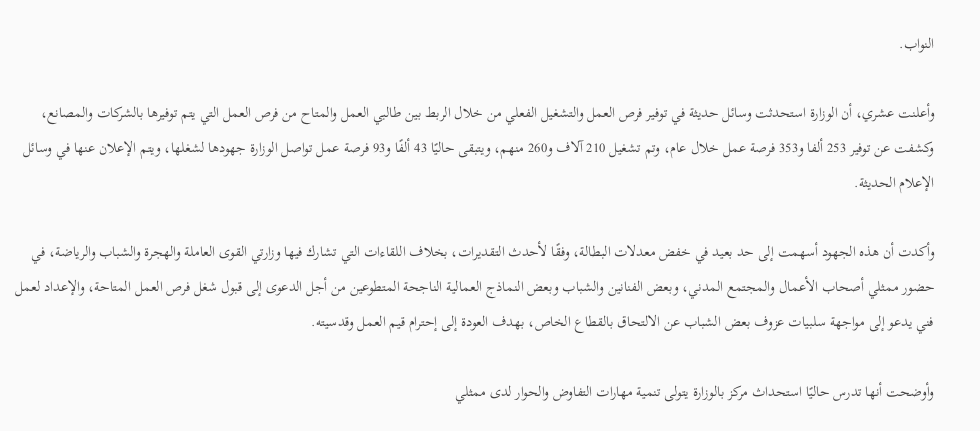النواب.

وأعلنت عشري، أن الوزارة استحدثت وسائل حديثة في توفير فرص العمل والتشغيل الفعلي من خلال الربط بين طالبي العمل والمتاح من فرص العمل التي يتم توفيرها بالشركات والمصانع، وكشفت عن توفير 253 ألفا و353 فرصة عمل خلال عام، وتم تشغيل 210 آلاف و260 منهم، ويتبقى حاليًا 43 ألفًا و93 فرصة عمل تواصل الوزارة جهودها لشغلها، ويتم الإعلان عنها في وسائل الإعلام الحديثة.

وأكدت أن هذه الجهود أسهمت إلى حد بعيد في خفض معدلات البطالة، وفقًا لأحدث التقديرات، بخلاف اللقاءات التي تشارك فيها وزارتي القوى العاملة والهجرة والشباب والرياضة، في حضور ممثلي أصحاب الأعمال والمجتمع المدني، وبعض الفنانين والشباب وبعض النماذج العمالية الناجحة المتطوعين من أجل الدعوى إلى قبول شغل فرص العمل المتاحة، والإعداد لعمل فني يدعو إلى مواجهة سلبيات عزوف بعض الشباب عن الالتحاق بالقطاع الخاص، بهدف العودة إلى إحترام قيم العمل وقدسيته.

وأوضحت أنها تدرس حاليًا استحداث مركز بالوزارة يتولى تنمية مهارات التفاوض والحوار لدى ممثلي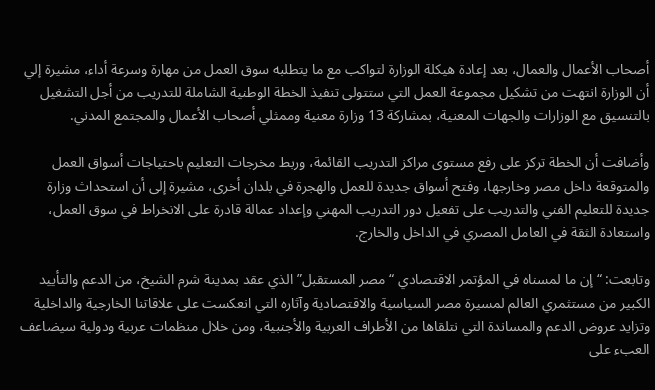أصحاب الأعمال والعمال، بعد إعادة هيكلة الوزارة لتواكب مع ما يتطلبه سوق العمل من مهارة وسرعة أداء، مشيرة إلي أن الوزارة انتهت من تشكيل مجموعة العمل التي ستتولى تنفيذ الخطة الوطنية الشاملة للتدريب من أجل التشغيل بالتنسيق مع الوزارات والجهات المعنية، بمشاركة 13 وزارة معنية وممثلي أصحاب الأعمال والمجتمع المدني.

وأضافت أن الخطة تركز على رفع مستوى مراكز التدريب القائمة، وربط مخرجات التعليم باحتياجات أسواق العمل والمتوقعة داخل مصر وخارجها، وفتح أسواق جديدة للعمل والهجرة في بلدان أخرى، مشيرة إلى أن استحداث وزارة جديدة للتعليم الفني والتدريب على تفعيل دور التدريب المهني وإعداد عمالة قادرة على الانخراط في سوق العمل، واستعادة الثقة في العامل المصري في الداخل والخارج.

وتابعت: “إن ما لمسناه في المؤتمر الاقتصادي “مصر المستقبل” الذي عقد بمدينة شرم الشيخ، من الدعم والتأييد الكبير من مستثمري العالم لمسيرة مصر السياسية والاقتصادية وآثاره التي انعكست على علاقاتنا الخارجية والداخلية وتزايد عروض الدعم والمساندة التي نتلقاها من الأطراف العربية والأجنبية، ومن خلال منظمات عربية ودولية سيضاعف العبء على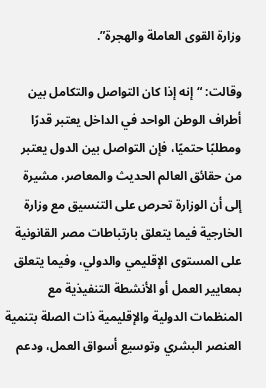وزارة القوى العاملة والهجرة”.

وقالت: “إنه إذا كان التواصل والتكامل بين أطراف الوطن الواحد في الداخل يعتبر قدرًا ومطلبًا حتميًا، فإن التواصل بين الدول يعتبر من حقائق العالم الحديث والمعاصر، مشيرة إلى أن الوزارة تحرص على التنسيق مع وزارة الخارجية فيما يتعلق بارتباطات مصر القانونية على المستوى الإقليمي والدولي، وفيما يتعلق بمعايير العمل أو الأنشطة التنفيذية مع المنظمات الدولية والإقليمية ذات الصلة بتنمية العنصر البشري وتوسيع أسواق العمل، ودعم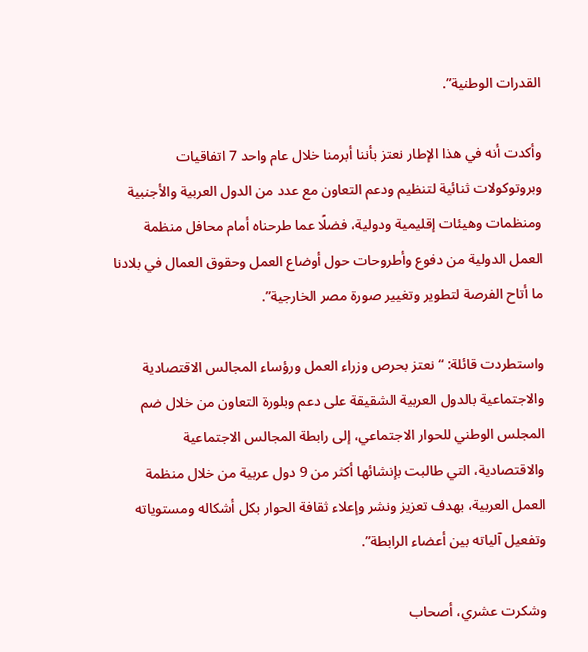القدرات الوطنية”.

وأكدت أنه في هذا الإطار نعتز بأننا أبرمنا خلال عام واحد 7 اتفاقيات وبروتوكولات ثنائية لتنظيم ودعم التعاون مع عدد من الدول العربية والأجنبية ومنظمات وهيئات إقليمية ودولية، فضلًا عما طرحناه أمام محافل منظمة العمل الدولية من دفوع وأطروحات حول أوضاع العمل وحقوق العمال في بلادنا ما أتاح الفرصة لتطوير وتغيير صورة مصر الخارجية”.

واستطردت قائلة: “نعتز بحرص وزراء العمل ورؤساء المجالس الاقتصادية والاجتماعية بالدول العربية الشقيقة على دعم وبلورة التعاون من خلال ضم المجلس الوطني للحوار الاجتماعي، إلى رابطة المجالس الاجتماعية والاقتصادية، التي طالبت بإنشائها أكثر من 9 دول عربية من خلال منظمة العمل العربية، بهدف تعزيز ونشر وإعلاء ثقافة الحوار بكل أشكاله ومستوياته وتفعيل آلياته بين أعضاء الرابطة”.

وشكرت عشري، أصحاب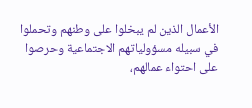الأعمال الذين لم يبخلوا على وطنهم وتحملوا في سبيله مسؤولياتهم الاجتماعية وحرصوا على احتواء عمالهم،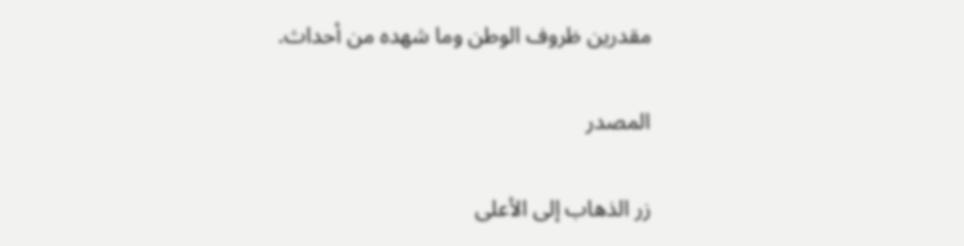مقدرين ظروف الوطن وما شهده من أحداث.

المصدر

زر الذهاب إلى الأعلى